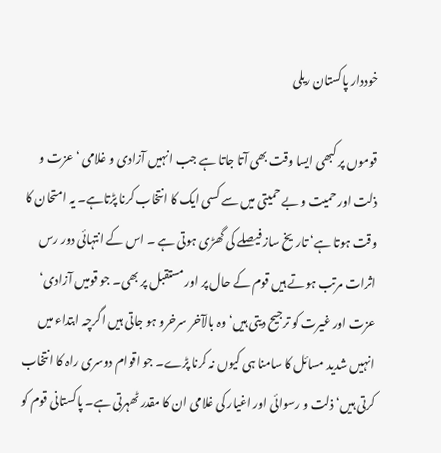خوددار پاکستان ریلی

قوموں پر کبھی ایسا وقت بھی آتا جاتا ہے جب انہیں آزادی و غلامی ‘ عزت و ذلت اور حمیت و بے حمیتی میں سے کسی ایک کا انتخاب کرنا پڑتاہے۔ یہ امتحان کا وقت ہوتا ہے‘ تاریخ ساز فیصلے کی گھڑی ہوتی ہے ۔ اس کے انتہائی دور رس اثرات مرتب ہوتے ہیں قوم کے حال پر اور مستقبل پر بھی۔ جو قومیں آزادی‘ عزت اور غیرت کو ترجیح دیتی ہیں‘ وہ بالآخر سرخرو ہو جاتی ہیں اگرچہ ابتداء میں انہیں شدید مسائل کا سامنا ہی کیوں نہ کرنا پڑے۔ جو اقوام دوسری راہ کا انتخاب کرتی ہیں‘ ذلت و رسوائی اور اغیار کی غلامی ان کا مقدر ٹھہرتی ہے۔ پاکستانی قوم کو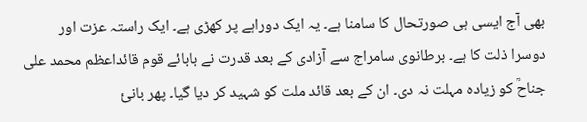بھی آج ایسی ہی صورتحال کا سامنا ہے۔ یہ ایک دوراہے پر کھڑی ہے۔ ایک راستہ عزت اور دوسرا ذلت کا ہے۔ برطانوی سامراج سے آزادی کے بعد قدرت نے بابائے قوم قائداعظم محمد علی جناحؒ کو زیادہ مہلت نہ دی۔ ان کے بعد قائد ملت کو شہید کر دیا گیا۔ پھر بانیٔ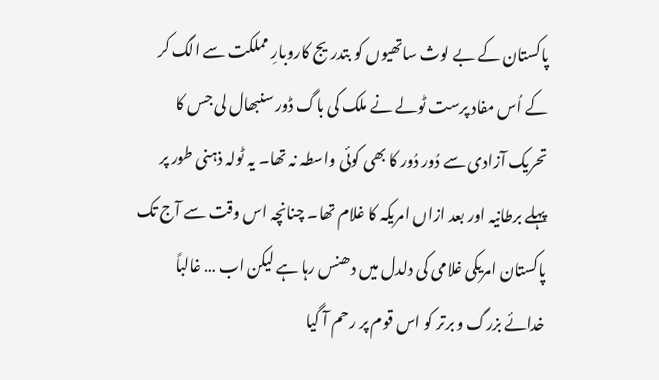پاکستان کے بے لوث ساتھیوں کو بتدریج کاروبارِ مملکت سے الگ کر کے اُس مفاد پرست ٹولے نے ملک کی باگ ڈور سنبھال لی جس کا تحریک آزادی سے دُور دُور کا بھی کوئی واسطہ نہ تھا۔ یہ ٹولہ ذہنی طور پر پہلے برطانیہ اور بعد ازاں امریکہ کا غلام تھا۔ چنانچہ اس وقت سے آج تک پاکستان امریکی غلامی کی دلدل میں دھنس رہا ہے لیکن اب … غالباً خدائے بزرگ و برتر کو اس قوم پر رحم آ گیا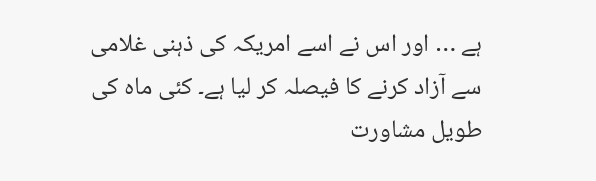ہے … اور اس نے اسے امریکہ کی ذہنی غلامی سے آزاد کرنے کا فیصلہ کر لیا ہے۔ کئی ماہ کی طویل مشاورت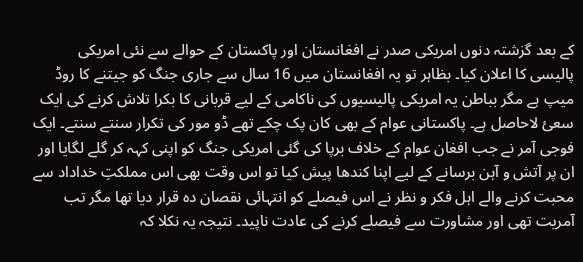کے بعد گزشتہ دنوں امریکی صدر نے افغانستان اور پاکستان کے حوالے سے نئی امریکی پالیسی کا اعلان کیا۔ بظاہر تو یہ افغانستان میں 16 سال سے جاری جنگ کو جیتنے کا روڈ میپ ہے مگر بباطن یہ امریکی پالیسیوں کی ناکامی کے لیے قربانی کا بکرا تلاش کرنے کی ایک سعیٔ لاحاصل ہے۔ پاکستانی عوام کے بھی کان پک چکے تھے ڈو مور کی تکرار سنتے سنتے۔ ایک فوجی آمر نے جب افغان عوام کے خلاف برپا کی گئی امریکی جنگ کو اپنی کہہ کر گلے لگایا اور ان پر آتش و آہن برسانے کے لیے اپنا کندھا پیش کیا تو اس وقت بھی اس مملکتِ خداداد سے محبت کرنے والے اہل فکر و نظر نے اس فیصلے کو انتہائی نقصان دہ قرار دیا تھا مگر تب آمریت تھی اور مشاورت سے فیصلے کرنے کی عادت ناپید۔ نتیجہ یہ نکلا کہ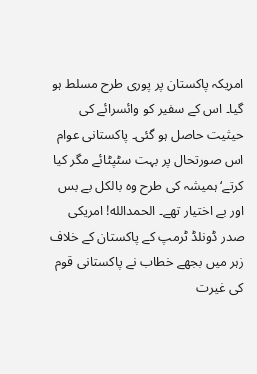امریکہ پاکستان پر پوری طرح مسلط ہو گیا۔ اس کے سفیر کو وائسرائے کی حیثیت حاصل ہو گئی۔ پاکستانی عوام اس صورتحال پر بہت سٹپٹائے مگر کیا کرتے‘ ہمیشہ کی طرح وہ بالکل بے بس اور بے اختیار تھے۔ الحمدالله! امریکی صدر ڈونلڈ ٹرمپ کے پاکستان کے خلاف زہر میں بجھے خطاب نے پاکستانی قوم کی غیرت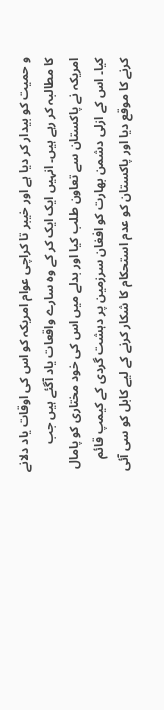و حمیت کو بیدار کر دیا ہے اور خیبر تا کراچی عوام امریکہ کو اس کی اوقات یاد دلانے کا مطالبہ کر رہے ہیں۔ انہیں ایک ایک کر کے وہ سارے واقعات یاد آگئے ہیں جب امریکہ نے پاکستان سے تعاون طلب کیا اور بدلے میں اس کی خود مختاری کو پامال کیا۔ اس کے ازلی دشمن بھارت کو افغان سرزمین پر دہشت گردی کے کیمپ قائم کرنے کا موقع دیا اور پاکستان کو عدم استحکام کا شکار کرنے کے لیے کابل کو سی آئی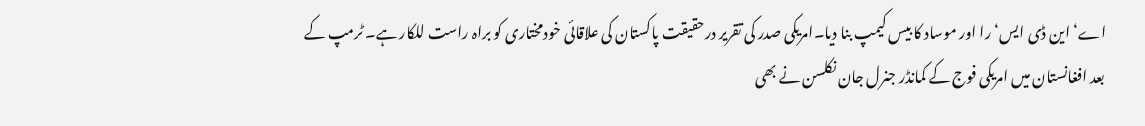اے‘ این ڈی ایس‘ را اور موساد کا بیس کیمپ بنا دیا۔امریکی صدر کی تقریر درحقیقت پاکستان کی علاقائی خودمختاری کو براہ راست للکار ہے۔ ٹرمپ کے بعد افغانستان میں امریکی فوج کے کمانڈر جنرل جان نکلسن نے بھی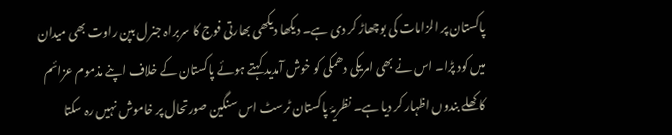پاکستان پر الزامات کی بوچھاڑ کر دی ہے۔ دیکھا دیکھی بھارتی فوج کا سربراہ جنرل بپن راوت بھی میدان میں کود پڑا۔ اس نے بھی امریکی دھمکی کو خوش آمدید کہتے ہوئے پاکستان کے خلاف اپنے مذموم عزائم کا کھلے بندوں اظہار کر دیا ہے۔ نظریۂ پاکستان ٹرسٹ اس سنگین صورتحال پر خاموش نہیں رہ سکتا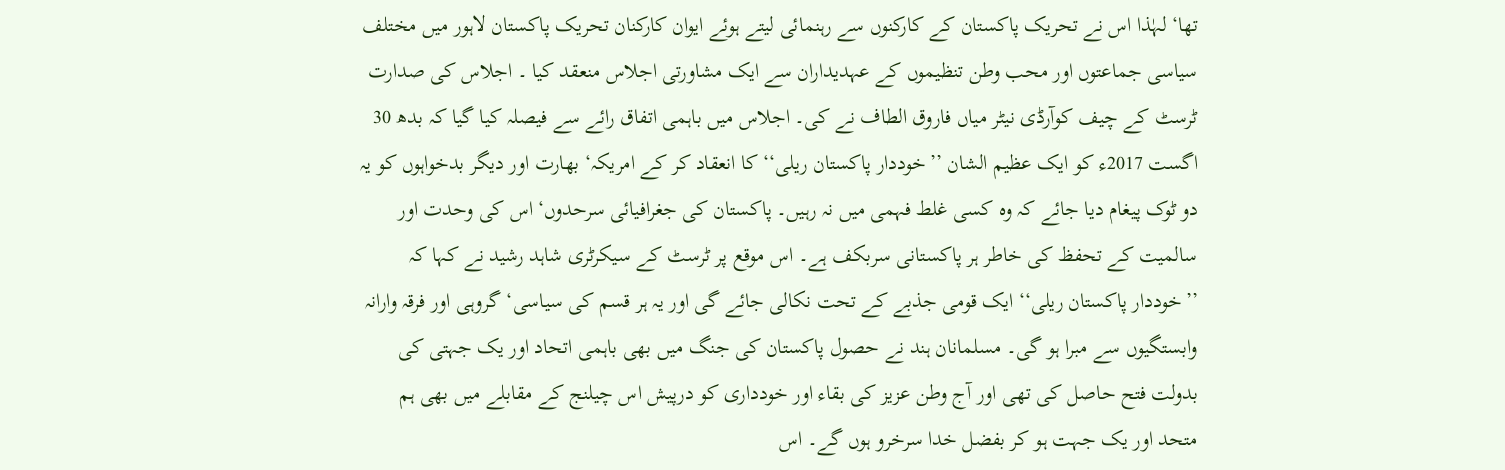تھا‘ لہٰذا اس نے تحریک پاکستان کے کارکنوں سے رہنمائی لیتے ہوئے ایوان کارکنان تحریک پاکستان لاہور میں مختلف سیاسی جماعتوں اور محب وطن تنظیموں کے عہدیداران سے ایک مشاورتی اجلاس منعقد کیا ۔ اجلاس کی صدارت ٹرسٹ کے چیف کوآرڈی نیٹر میاں فاروق الطاف نے کی۔ اجلاس میں باہمی اتفاق رائے سے فیصلہ کیا گیا کہ بدھ 30 اگست 2017ء کو ایک عظیم الشان ’’خوددار پاکستان ریلی‘‘ کا انعقاد کر کے امریکہ‘ بھارت اور دیگر بدخواہوں کو یہ دو ٹوک پیغام دیا جائے کہ وہ کسی غلط فہمی میں نہ رہیں۔ پاکستان کی جغرافیائی سرحدوں‘ اس کی وحدت اور سالمیت کے تحفظ کی خاطر ہر پاکستانی سربکف ہے۔ اس موقع پر ٹرسٹ کے سیکرٹری شاہد رشید نے کہا کہ ’’خوددار پاکستان ریلی‘‘ ایک قومی جذبے کے تحت نکالی جائے گی اور یہ ہر قسم کی سیاسی‘ گروہی اور فرقہ وارانہ وابستگیوں سے مبرا ہو گی۔ مسلمانان ہند نے حصول پاکستان کی جنگ میں بھی باہمی اتحاد اور یک جہتی کی بدولت فتح حاصل کی تھی اور آج وطن عزیز کی بقاء اور خودداری کو درپیش اس چیلنج کے مقابلے میں بھی ہم متحد اور یک جہت ہو کر بفضل خدا سرخرو ہوں گے۔ اس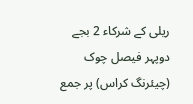ریلی کے شرکاء 2 بجے دوپہر فیصل چوک (چیئرنگ کراس) پر جمع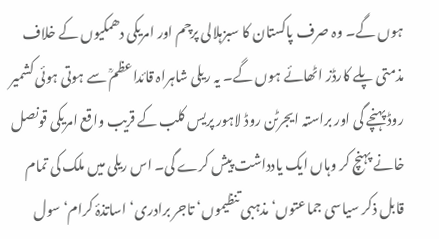ہوں گے۔ وہ صرف پاکستان کا سبزہلالی پرچم اور امریکی دھمکیوں کے خلاف مذمتی پلے کارڈز اٹھائے ہوں گے۔ یہ ریلی شاہراہ قائداعظمؒ سے ہوتی ہوئی کشمیر روڈ پہنچے گی اور براستہ ایجرٹن روڈ لاہور پریس کلب کے قریب واقع امریکی قونصل خانے پہنچ کر وہاں ایک یادداشت پیش کرے گی۔ اس ریلی میں ملک کی تمام قابل ذکر سیاسی جماعتوں‘ مذہبی تنظیموں‘ تاجر برادری‘ اساتذۂ کرام‘ سول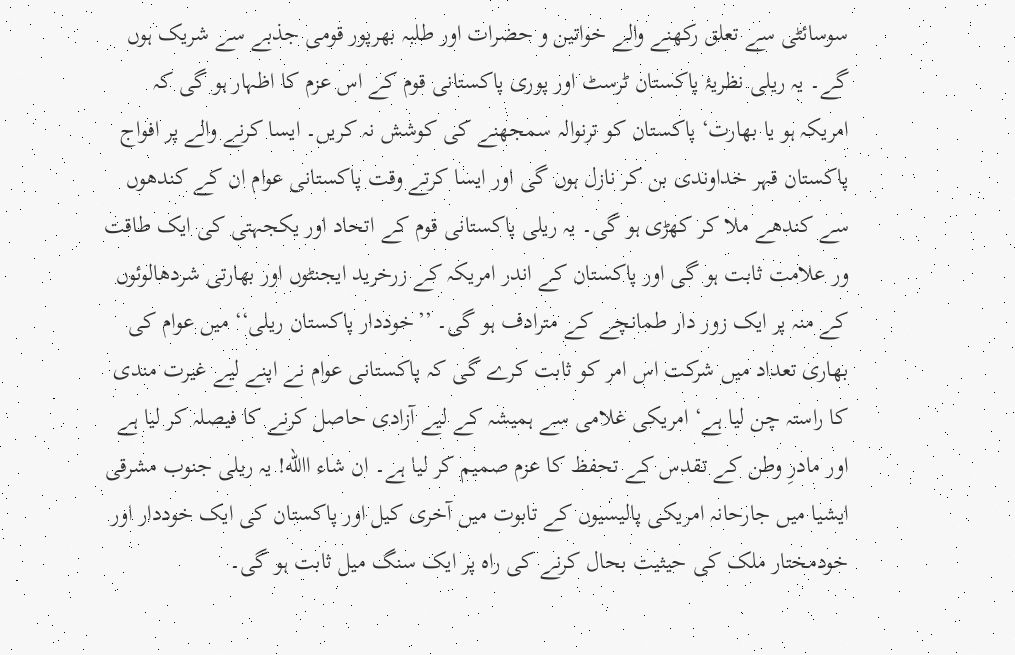سوسائٹی سے تعلق رکھنے والے خواتین و حضرات اور طلبہ بھرپور قومی جذبے سے شریک ہوں گے۔ یہ ریلی نظریۂ پاکستان ٹرسٹ اور پوری پاکستانی قوم کے اس عزم کا اظہار ہو گی کہ امریکہ ہو یا بھارت‘ پاکستان کو ترنوالہ سمجھنے کی کوشش نہ کریں۔ ایسا کرنے والے پر افواج پاکستان قہر خداوندی بن کر نازل ہوں گی اور ایسا کرتے وقت پاکستانی عوام ان کے کندھوں سے کندھے ملا کر کھڑی ہو گی۔ یہ ریلی پاکستانی قوم کے اتحاد اور یکجہتی کی ایک طاقت ور علامت ثابت ہو گی اور پاکستان کے اندر امریکہ کے زرخرید ایجنٹوں اور بھارتی شردھالوئوں کے منہ پر ایک زور دار طمانچے کے مترادف ہو گی۔ ’’خوددار پاکستان ریلی‘‘ میں عوام کی بھاری تعداد میں شرکت اس امر کو ثابت کرے گی کہ پاکستانی عوام نے اپنے لیے غیرت مندی کا راستہ چن لیا ہے‘ امریکی غلامی سے ہمیشہ کے لیے آزادی حاصل کرنے کا فیصلہ کر لیا ہے اور مادرِ وطن کے تقدس کے تحفظ کا عزم صمیم کر لیا ہے۔ ان شاء االله! یہ ریلی جنوب مشرقی ایشیا میں جارحانہ امریکی پالیسیوں کے تابوت میں آخری کیل اور پاکستان کی ایک خوددار اور خودمختار ملک کی حیثیت بحال کرنے کی راہ پر ایک سنگ میل ثابت ہو گی۔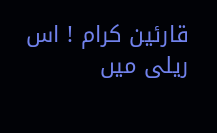قارئین کرام ! اس ریلی میں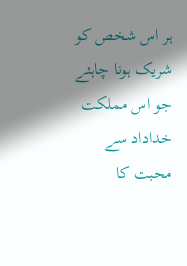ہر اس شخص کو شریک ہونا چاہئے جو اس مملکت خداداد سے محبت کا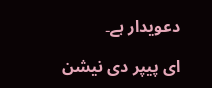دعویدار ہے۔

ای پیپر دی نیشن